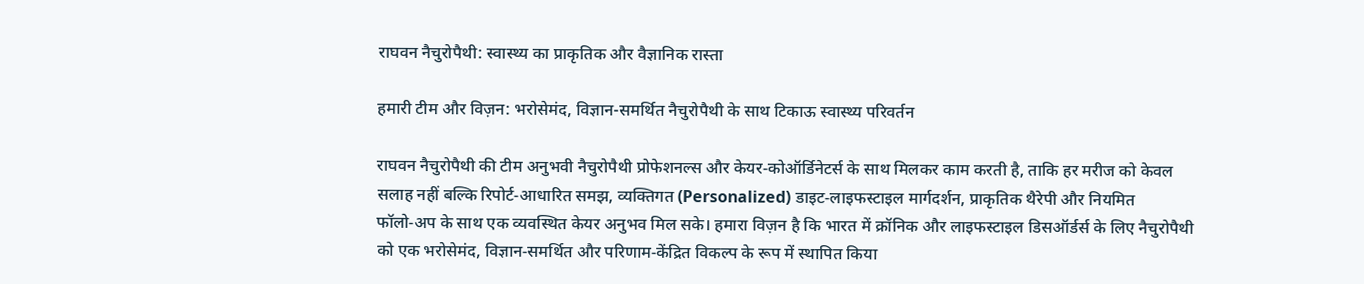राघवन नैचुरोपैथी: स्वास्थ्य का प्राकृतिक और वैज्ञानिक रास्ता

हमारी टीम और विज़न: भरोसेमंद, विज्ञान-समर्थित नैचुरोपैथी के साथ टिकाऊ स्वास्थ्य परिवर्तन

राघवन नैचुरोपैथी की टीम अनुभवी नैचुरोपैथी प्रोफेशनल्स और केयर‑कोऑर्डिनेटर्स के साथ मिलकर काम करती है, ताकि हर मरीज को केवल सलाह नहीं बल्कि रिपोर्ट‑आधारित समझ, व्यक्तिगत (Personalized) डाइट‑लाइफस्टाइल मार्गदर्शन, प्राकृतिक थैरेपी और नियमित फॉलो‑अप के साथ एक व्यवस्थित केयर अनुभव मिल सके। हमारा विज़न है कि भारत में क्रॉनिक और लाइफस्टाइल डिसऑर्डर्स के लिए नैचुरोपैथी को एक भरोसेमंद, विज्ञान‑समर्थित और परिणाम‑केंद्रित विकल्प के रूप में स्थापित किया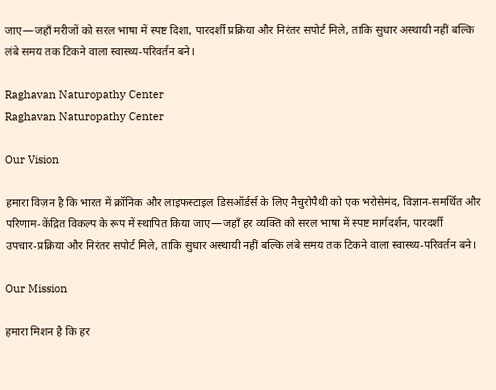जाए—जहाँ मरीजों को सरल भाषा में स्पष्ट दिशा, पारदर्शी प्रक्रिया और निरंतर सपोर्ट मिले, ताकि सुधार अस्थायी नहीं बल्कि लंबे समय तक टिकने वाला स्वास्थ्य‑परिवर्तन बने।

Raghavan Naturopathy Center
Raghavan Naturopathy Center

Our Vision

हमारा विज़न है कि भारत में क्रॉनिक और लाइफस्टाइल डिसऑर्डर्स के लिए नैचुरोपैथी को एक भरोसेमंद, विज्ञान‑समर्थित और परिणाम‑केंद्रित विकल्प के रूप में स्थापित किया जाए—जहाँ हर व्यक्ति को सरल भाषा में स्पष्ट मार्गदर्शन, पारदर्शी उपचार‑प्रक्रिया और निरंतर सपोर्ट मिले, ताकि सुधार अस्थायी नहीं बल्कि लंबे समय तक टिकने वाला स्वास्थ्य‑परिवर्तन बने।

Our Mission

हमारा मिशन है कि हर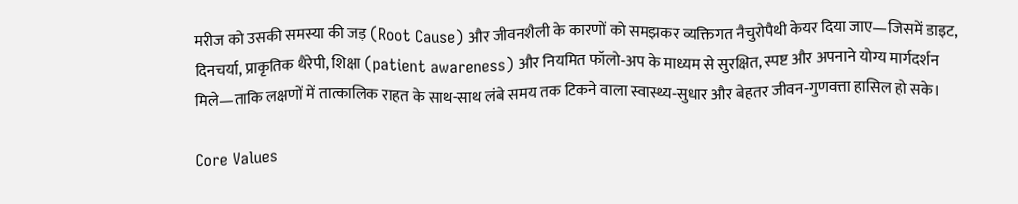मरीज को उसकी समस्या की जड़ (Root Cause) और जीवनशैली के कारणों को समझकर व्यक्तिगत नैचुरोपैथी केयर दिया जाए—जिसमें डाइट, दिनचर्या, प्राकृतिक थैरेपी, शिक्षा (patient awareness) और नियमित फॉलो‑अप के माध्यम से सुरक्षित, स्पष्ट और अपनाने योग्य मार्गदर्शन मिले—ताकि लक्षणों में तात्कालिक राहत के साथ-साथ लंबे समय तक टिकने वाला स्वास्थ्य‑सुधार और बेहतर जीवन‑गुणवत्ता हासिल हो सके।

Core Values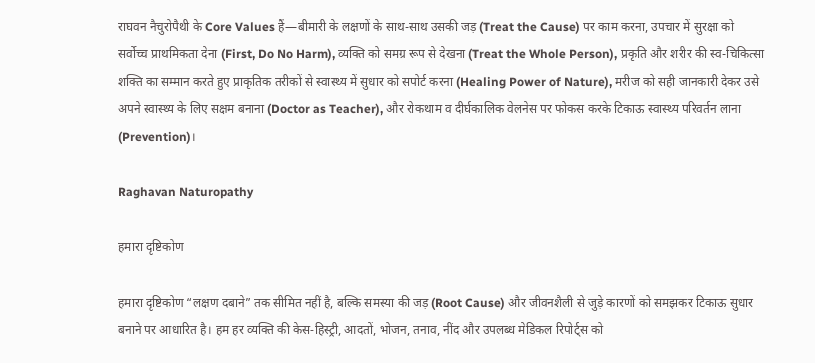राघवन नैचुरोपैथी के Core Values हैं—बीमारी के लक्षणों के साथ-साथ उसकी जड़ (Treat the Cause) पर काम करना, उपचार में सुरक्षा को सर्वोच्च प्राथमिकता देना (First, Do No Harm), व्यक्ति को समग्र रूप से देखना (Treat the Whole Person), प्रकृति और शरीर की स्व-चिकित्सा शक्ति का सम्मान करते हुए प्राकृतिक तरीकों से स्वास्थ्य में सुधार को सपोर्ट करना (Healing Power of Nature), मरीज को सही जानकारी देकर उसे अपने स्वास्थ्य के लिए सक्षम बनाना (Doctor as Teacher), और रोकथाम व दीर्घकालिक वेलनेस पर फोकस करके टिकाऊ स्वास्थ्य परिवर्तन लाना (Prevention)।

Raghavan Naturopathy

हमारा दृष्टिकोण

हमारा दृष्टिकोण “लक्षण दबाने” तक सीमित नहीं है, बल्कि समस्या की जड़ (Root Cause) और जीवनशैली से जुड़े कारणों को समझकर टिकाऊ सुधार बनाने पर आधारित है। हम हर व्यक्ति की केस‑हिस्ट्री, आदतों, भोजन, तनाव, नींद और उपलब्ध मेडिकल रिपोर्ट्स को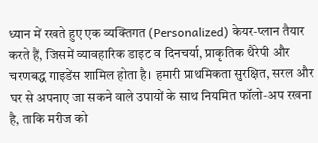ध्यान में रखते हुए एक व्यक्तिगत (Personalized) केयर‑प्लान तैयार करते हैं, जिसमें व्यावहारिक डाइट व दिनचर्या, प्राकृतिक थैरेपी और चरणबद्ध गाइडेंस शामिल होता है। हमारी प्राथमिकता सुरक्षित, सरल और घर से अपनाए जा सकने वाले उपायों के साथ नियमित फॉलो‑अप रखना है, ताकि मरीज को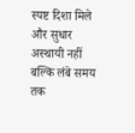स्पष्ट दिशा मिले और सुधार अस्थायी नहीं बल्कि लंबे समय तक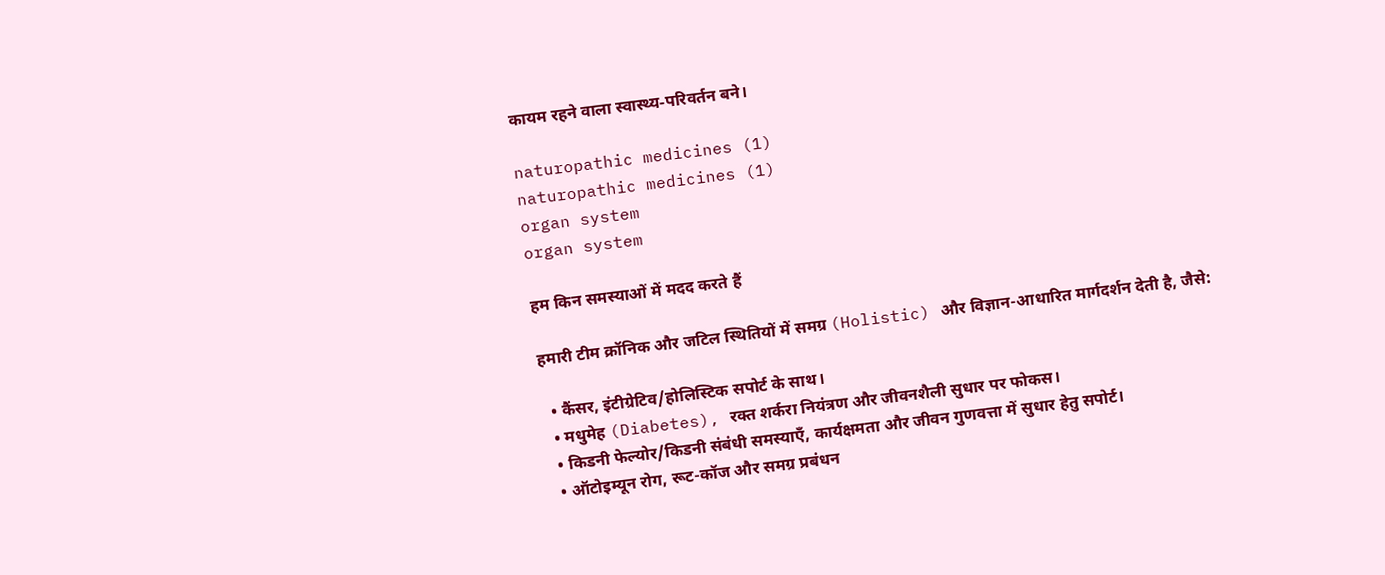कायम रहने वाला स्वास्थ्य‑परिवर्तन बने।

naturopathic medicines (1)
naturopathic medicines (1)
organ system
organ system

हम किन समस्याओं में मदद करते हैं

हमारी टीम क्रॉनिक और जटिल स्थितियों में समग्र (Holistic) और विज्ञान-आधारित मार्गदर्शन देती है, जैसे:

  • कैंसर, इंटीग्रेटिव/होलिस्टिक सपोर्ट के साथ।
  • मधुमेह (Diabetes), रक्त शर्करा नियंत्रण और जीवनशैली सुधार पर फोकस।
  • किडनी फेल्योर/किडनी संबंधी समस्याएँ, कार्यक्षमता और जीवन गुणवत्ता में सुधार हेतु सपोर्ट।
  • ऑटोइम्यून रोग, रूट-कॉज और समग्र प्रबंधन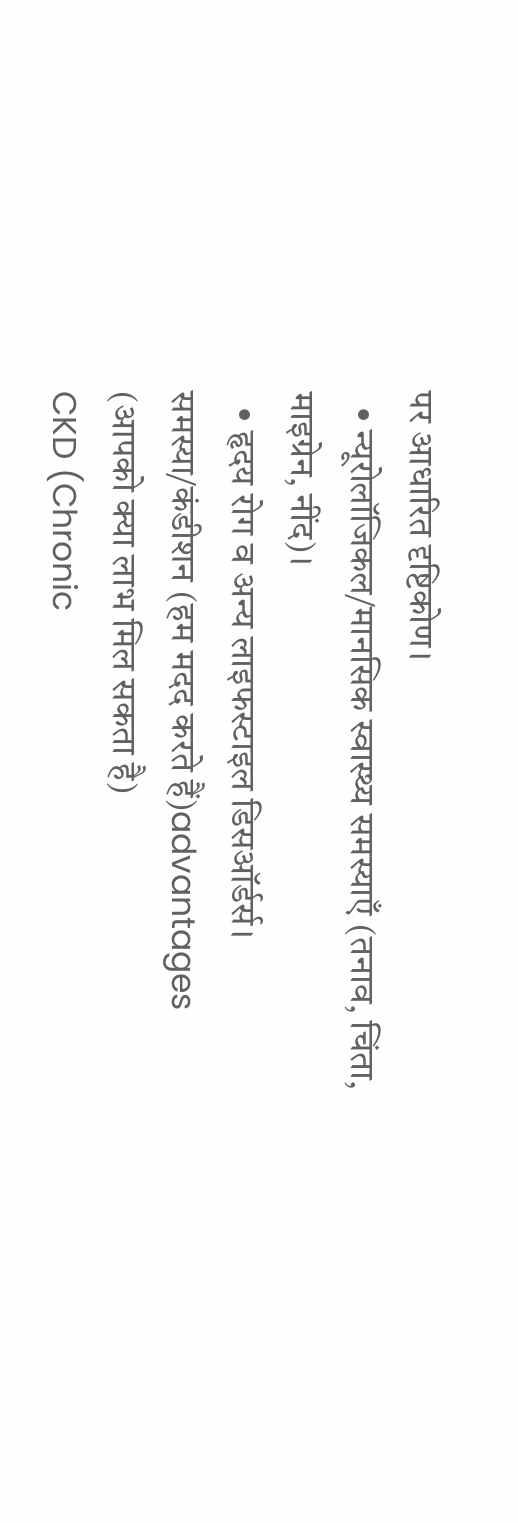पर आधारित दृष्टिकोण।
  • न्यूरोलॉजिकल/मानसिक स्वास्थ्य समस्याएँ (तनाव, चिंता, माइग्रेन, नींद)।
  • हृदय रोग व अन्य लाइफस्टाइल डिसऑर्डर्स।
समस्या/कंडीशन (हम मदद करते हैं)advantages (आपको क्या लाभ मिल सकता है)
CKD (Chronic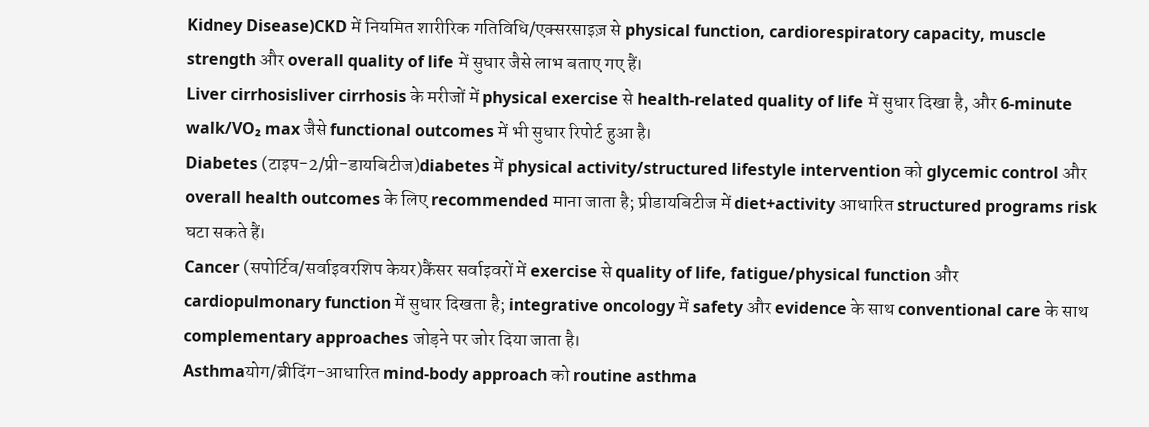Kidney Disease)CKD में नियमित शारीरिक गतिविधि/एक्सरसाइज़ से physical function, cardiorespiratory capacity, muscle strength और overall quality of life में सुधार जैसे लाभ बताए गए हैं।
Liver cirrhosisliver cirrhosis के मरीजों में physical exercise से health-related quality of life में सुधार दिखा है, और 6-minute walk/VO₂ max जैसे functional outcomes में भी सुधार रिपोर्ट हुआ है।
Diabetes (टाइप-2/प्री-डायबिटीज)diabetes में physical activity/structured lifestyle intervention को glycemic control और overall health outcomes के लिए recommended माना जाता है; प्रीडायबिटीज में diet+activity आधारित structured programs risk घटा सकते हैं।
Cancer (सपोर्टिव/सर्वाइवरशिप केयर)कैंसर सर्वाइवरों में exercise से quality of life, fatigue/physical function और cardiopulmonary function में सुधार दिखता है; integrative oncology में safety और evidence के साथ conventional care के साथ complementary approaches जोड़ने पर जोर दिया जाता है।
Asthmaयोग/ब्रीदिंग-आधारित mind-body approach को routine asthma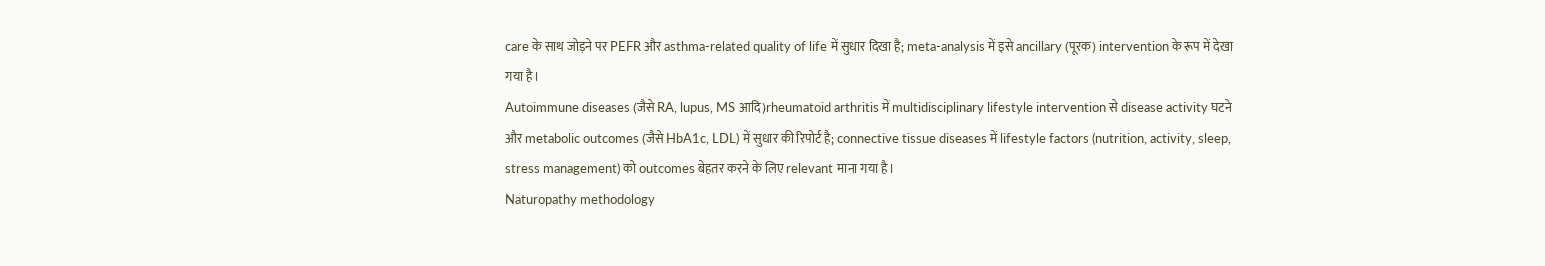care के साथ जोड़ने पर PEFR और asthma-related quality of life में सुधार दिखा है; meta-analysis में इसे ancillary (पूरक) intervention के रूप में देखा गया है।
Autoimmune diseases (जैसे RA, lupus, MS आदि)rheumatoid arthritis में multidisciplinary lifestyle intervention से disease activity घटने और metabolic outcomes (जैसे HbA1c, LDL) में सुधार की रिपोर्ट है; connective tissue diseases में lifestyle factors (nutrition, activity, sleep, stress management) को outcomes बेहतर करने के लिए relevant माना गया है।
Naturopathy methodology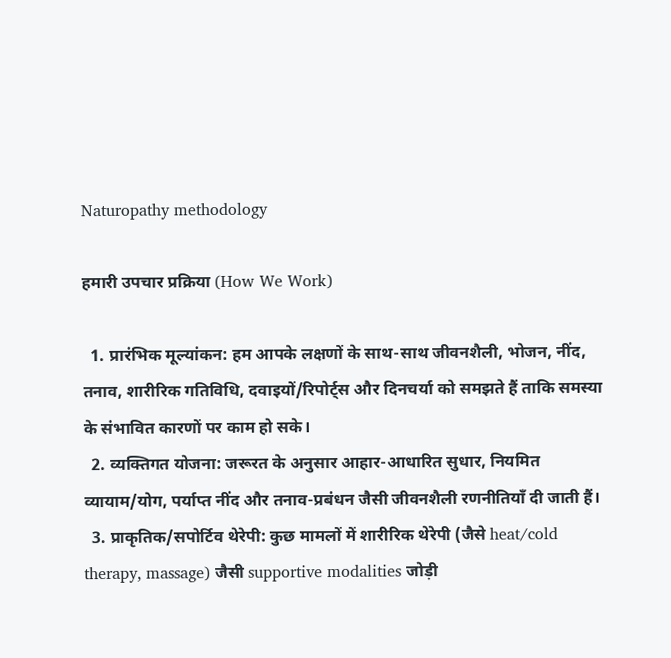Naturopathy methodology

हमारी उपचार प्रक्रिया (How We Work)

  1. प्रारंभिक मूल्यांकन: हम आपके लक्षणों के साथ-साथ जीवनशैली, भोजन, नींद, तनाव, शारीरिक गतिविधि, दवाइयों/रिपोर्ट्स और दिनचर्या को समझते हैं ताकि समस्या के संभावित कारणों पर काम हो सके।
  2. व्यक्तिगत योजना: जरूरत के अनुसार आहार-आधारित सुधार, नियमित व्यायाम/योग, पर्याप्त नींद और तनाव-प्रबंधन जैसी जीवनशैली रणनीतियाँ दी जाती हैं।
  3. प्राकृतिक/सपोर्टिव थेरेपी: कुछ मामलों में शारीरिक थेरेपी (जैसे heat/cold therapy, massage) जैसी supportive modalities जोड़ी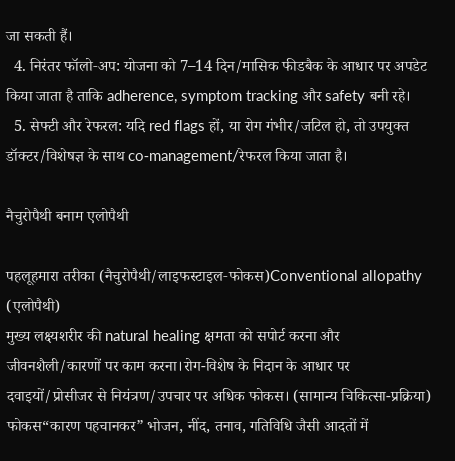जा सकती हैं।
  4. निरंतर फॉलो‑अप: योजना को 7–14 दिन/मासिक फीडबैक के आधार पर अपडेट किया जाता है ताकि adherence, symptom tracking और safety बनी रहे।
  5. सेफ्टी और रेफरल: यदि red flags हों, या रोग गंभीर/जटिल हो, तो उपयुक्त डॉक्टर/विशेषज्ञ के साथ co‑management/रेफरल किया जाता है।

नैचुरोपैथी बनाम एलोपैथी

पहलूहमारा तरीका (नैचुरोपैथी/लाइफस्टाइल‑फोकस)Conventional allopathy (एलोपैथी)
मुख्य लक्ष्यशरीर की natural healing क्षमता को सपोर्ट करना और जीवनशैली/कारणों पर काम करना।रोग-विशेष के निदान के आधार पर दवाइयों/प्रोसीजर से नियंत्रण/उपचार पर अधिक फोकस। (सामान्य चिकित्सा-प्रक्रिया)
फोकस“कारण पहचानकर” भोजन, नींद, तनाव, गतिविधि जैसी आदतों में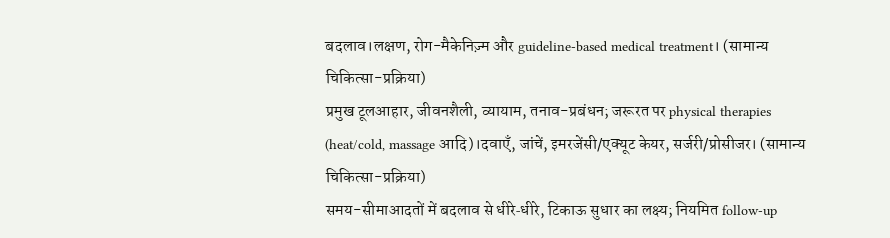बदलाव।लक्षण, रोग-मैकेनिज़्म और guideline-based medical treatment। (सामान्य चिकित्सा-प्रक्रिया)
प्रमुख टूलआहार, जीवनशैली, व्यायाम, तनाव-प्रबंधन; जरूरत पर physical therapies (heat/cold, massage आदि)।दवाएँ, जांचें, इमरजेंसी/एक्यूट केयर, सर्जरी/प्रोसीजर। (सामान्य चिकित्सा-प्रक्रिया)
समय-सीमाआदतों में बदलाव से धीरे‑धीरे, टिकाऊ सुधार का लक्ष्य; नियमित follow-up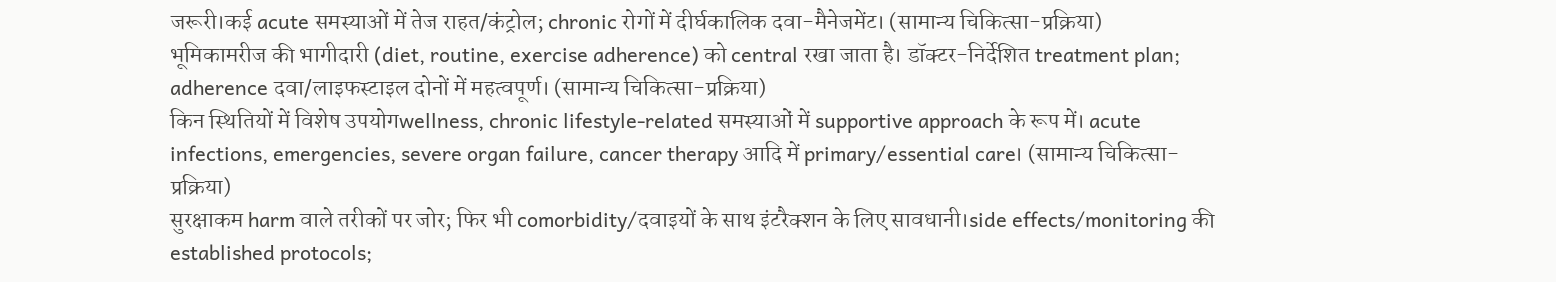जरूरी।कई acute समस्याओं में तेज राहत/कंट्रोल; chronic रोगों में दीर्घकालिक दवा-मैनेजमेंट। (सामान्य चिकित्सा-प्रक्रिया)
भूमिकामरीज की भागीदारी (diet, routine, exercise adherence) को central रखा जाता है। डॉक्टर-निर्देशित treatment plan; adherence दवा/लाइफस्टाइल दोनों में महत्वपूर्ण। (सामान्य चिकित्सा-प्रक्रिया)
किन स्थितियों में विशेष उपयोगwellness, chronic lifestyle-related समस्याओं में supportive approach के रूप में। acute infections, emergencies, severe organ failure, cancer therapy आदि में primary/essential care। (सामान्य चिकित्सा-प्रक्रिया)
सुरक्षाकम harm वाले तरीकों पर जोर; फिर भी comorbidity/दवाइयों के साथ इंटरैक्शन के लिए सावधानी।side effects/monitoring की established protocols;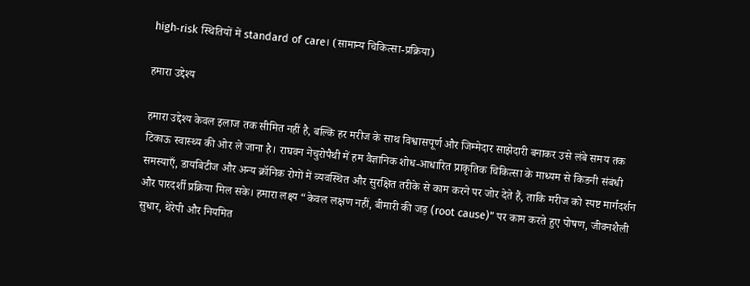high‑risk स्थितियों में standard of care। (सामान्य चिकित्सा-प्रक्रिया)

हमारा उद्देश्य

हमारा उद्देश्य केवल इलाज तक सीमित नहीं है, बल्कि हर मरीज के साथ विश्वासपूर्ण और जिम्मेदार साझेदारी बनाकर उसे लंबे समय तक टिकाऊ स्वास्थ्य की ओर ले जाना है। राघवन नेचुरोपैथी में हम वैज्ञानिक शोध‑आधारित प्राकृतिक चिकित्सा के माध्यम से किडनी संबंधी समस्याएँ, डायबिटीज और अन्य क्रॉनिक रोगों में व्यवस्थित और सुरक्षित तरीके से काम करने पर जोर देते हैं, ताकि मरीज को स्पष्ट मार्गदर्शन और पारदर्शी प्रक्रिया मिल सके। हमारा लक्ष्य “केवल लक्षण नहीं, बीमारी की जड़ (root cause)” पर काम करते हुए पोषण, जीवनशैली सुधार, थेरेपी और नियमित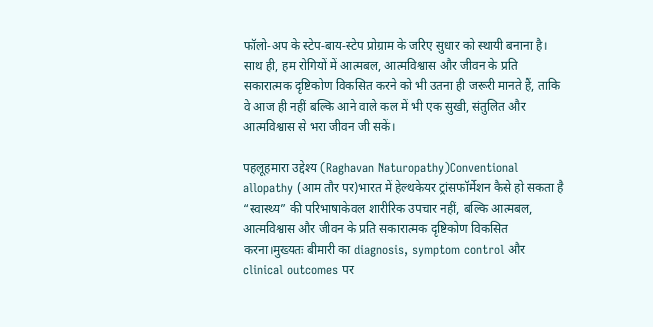फॉलो‑अप के स्टेप‑बाय‑स्टेप प्रोग्राम के जरिए सुधार को स्थायी बनाना है। साथ ही, हम रोगियों में आत्मबल, आत्मविश्वास और जीवन के प्रति सकारात्मक दृष्टिकोण विकसित करने को भी उतना ही जरूरी मानते हैं, ताकि वे आज ही नहीं बल्कि आने वाले कल में भी एक सुखी, संतुलित और आत्मविश्वास से भरा जीवन जी सकें।

पहलूहमारा उद्देश्य (Raghavan Naturopathy)Conventional allopathy (आम तौर पर)भारत में हेल्थकेयर ट्रांसफॉर्मेशन कैसे हो सकता है
“स्वास्थ्य” की परिभाषाकेवल शारीरिक उपचार नहीं, बल्कि आत्मबल, आत्मविश्वास और जीवन के प्रति सकारात्मक दृष्टिकोण विकसित करना।मुख्यतः बीमारी का diagnosis, symptom control और clinical outcomes पर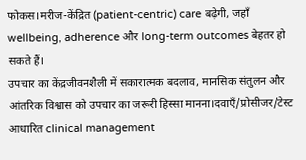फोकस।मरीज-केंद्रित (patient-centric) care बढ़ेगी, जहाँ wellbeing, adherence और long-term outcomes बेहतर हो सकते हैं।
उपचार का केंद्रजीवनशैली में सकारात्मक बदलाव, मानसिक संतुलन और आंतरिक विश्वास को उपचार का जरूरी हिस्सा मानना।दवाएँ/प्रोसीजर/टेस्ट आधारित clinical management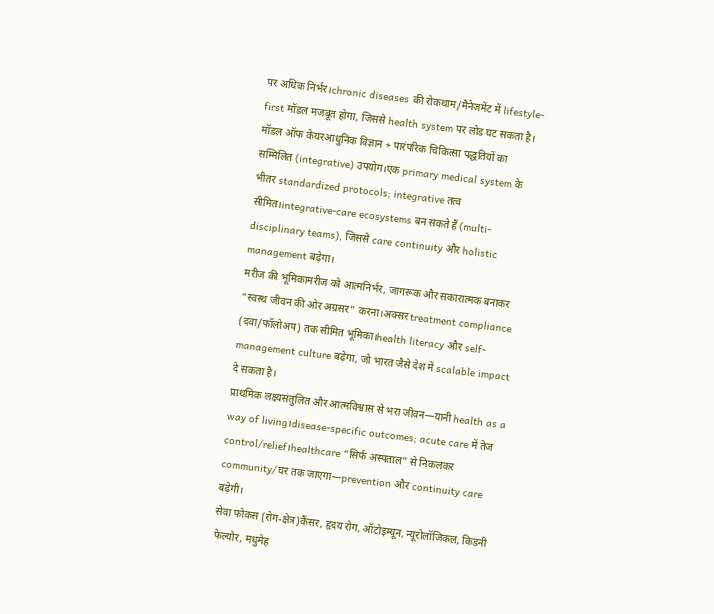पर अधिक निर्भर।chronic diseases की रोकथाम/मैनेजमेंट में lifestyle-first मॉडल मजबूत होगा, जिससे health system पर लोड घट सकता है।
मॉडल ऑफ केयरआधुनिक विज्ञान + पारंपरिक चिकित्सा पद्धतियों का सम्मिलित (integrative) उपयोग।एक primary medical system के भीतर standardized protocols; integrative तत्व सीमित।integrative-care ecosystems बन सकते हैं (multi-disciplinary teams), जिससे care continuity और holistic management बढ़ेगा।
मरीज की भूमिकामरीज को आत्मनिर्भर, जागरूक और सकारात्मक बनाकर “स्वस्थ जीवन की ओर अग्रसर” करना।अक्सर treatment compliance (दवा/फॉलोअप) तक सीमित भूमिका।health literacy और self-management culture बढ़ेगा, जो भारत जैसे देश में scalable impact दे सकता है।
प्राथमिक लक्ष्यसंतुलित और आत्मविश्वास से भरा जीवन—यानी health as a way of living।disease-specific outcomes; acute care में तेज control/relief।healthcare “सिर्फ अस्पताल” से निकलकर community/घर तक जाएगा—prevention और continuity care बढ़ेगी।
सेवा फोकस (रोग-क्षेत्र)कैंसर, हृदय रोग, ऑटोइम्यून, न्यूरोलॉजिकल, किडनी फेल्योर, मधुमेह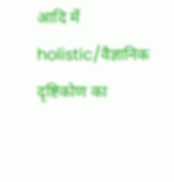आदि में holistic/वैज्ञानिक दृष्टिकोण का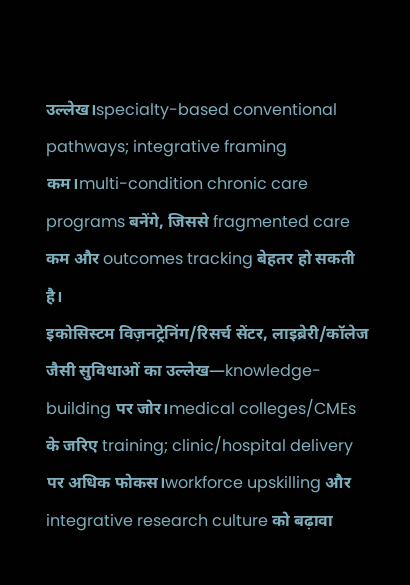उल्लेख।specialty-based conventional pathways; integrative framing कम।multi-condition chronic care programs बनेंगे, जिससे fragmented care कम और outcomes tracking बेहतर हो सकती है।
इकोसिस्टम विज़नट्रेनिंग/रिसर्च सेंटर, लाइब्रेरी/कॉलेज जैसी सुविधाओं का उल्लेख—knowledge-building पर जोर।medical colleges/CMEs के जरिए training; clinic/hospital delivery पर अधिक फोकस।workforce upskilling और integrative research culture को बढ़ावा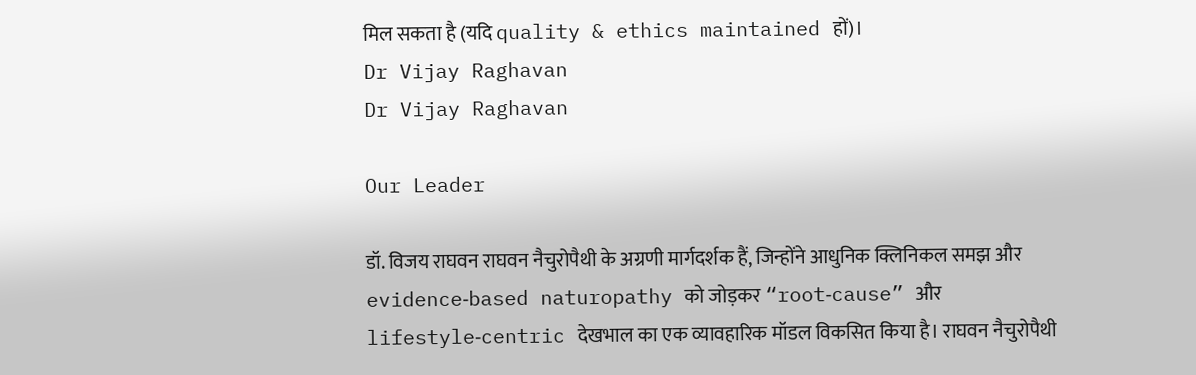मिल सकता है (यदि quality & ethics maintained हों)।
Dr Vijay Raghavan
Dr Vijay Raghavan

Our Leader

डॉ. विजय राघवन राघवन नैचुरोपैथी के अग्रणी मार्गदर्शक हैं, जिन्होंने आधुनिक क्लिनिकल समझ और evidence‑based naturopathy को जोड़कर “root‑cause” और lifestyle‑centric देखभाल का एक व्यावहारिक मॉडल विकसित किया है। राघवन नैचुरोपैथी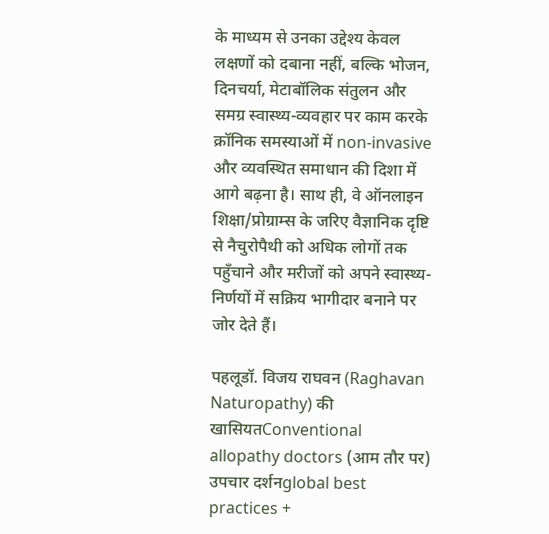के माध्यम से उनका उद्देश्य केवल लक्षणों को दबाना नहीं, बल्कि भोजन, दिनचर्या, मेटाबॉलिक संतुलन और समग्र स्वास्थ्य-व्यवहार पर काम करके क्रॉनिक समस्याओं में non‑invasive और व्यवस्थित समाधान की दिशा में आगे बढ़ना है। साथ ही, वे ऑनलाइन शिक्षा/प्रोग्राम्स के जरिए वैज्ञानिक दृष्टि से नैचुरोपैथी को अधिक लोगों तक पहुँचाने और मरीजों को अपने स्वास्थ्य-निर्णयों में सक्रिय भागीदार बनाने पर जोर देते हैं।

पहलूडॉ. विजय राघवन (Raghavan Naturopathy) की खासियतConventional allopathy doctors (आम तौर पर)
उपचार दर्शनglobal best practices +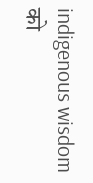indigenous wisdom को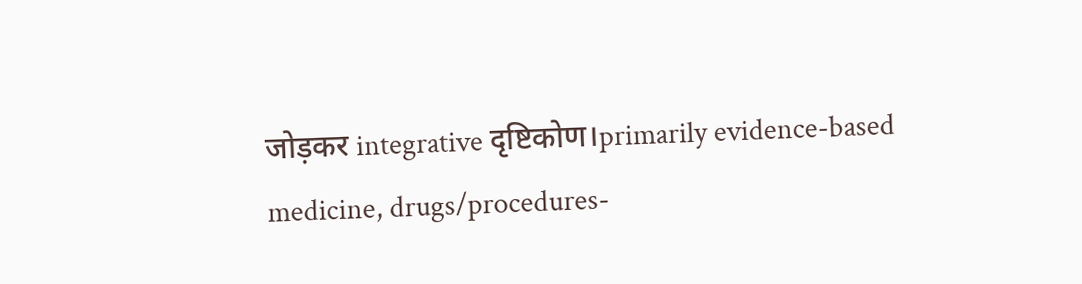जोड़कर integrative दृष्टिकोण।primarily evidence-based medicine, drugs/procedures-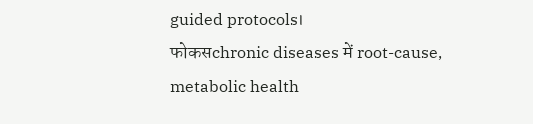guided protocols।
फोकसchronic diseases में root-cause, metabolic health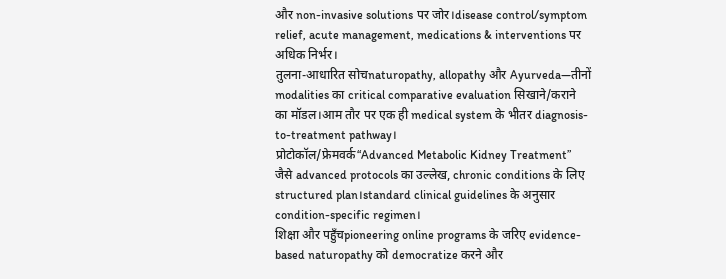और non-invasive solutions पर जोर।disease control/symptom relief, acute management, medications & interventions पर अधिक निर्भर।
तुलना-आधारित सोचnaturopathy, allopathy और Ayurveda—तीनों modalities का critical comparative evaluation सिखाने/कराने का मॉडल।आम तौर पर एक ही medical system के भीतर diagnosis-to-treatment pathway।
प्रोटोकॉल/फ्रेमवर्क“Advanced Metabolic Kidney Treatment” जैसे advanced protocols का उल्लेख, chronic conditions के लिए structured plan।standard clinical guidelines के अनुसार condition-specific regimen।
शिक्षा और पहुँचpioneering online programs के जरिए evidence-based naturopathy को democratize करने और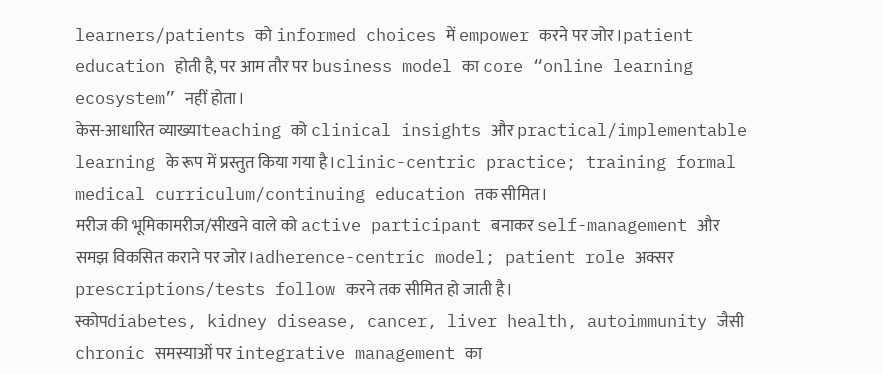learners/patients को informed choices में empower करने पर जोर।patient education होती है, पर आम तौर पर business model का core “online learning ecosystem” नहीं होता।
केस-आधारित व्याख्याteaching को clinical insights और practical/implementable learning के रूप में प्रस्तुत किया गया है।clinic-centric practice; training formal medical curriculum/continuing education तक सीमित।
मरीज की भूमिकामरीज/सीखने वाले को active participant बनाकर self-management और समझ विकसित कराने पर जोर।adherence-centric model; patient role अक्सर prescriptions/tests follow करने तक सीमित हो जाती है।
स्कोपdiabetes, kidney disease, cancer, liver health, autoimmunity जैसी chronic समस्याओं पर integrative management का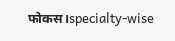फोकस।specialty-wise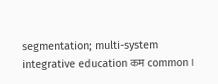segmentation; multi-system integrative education कम common।